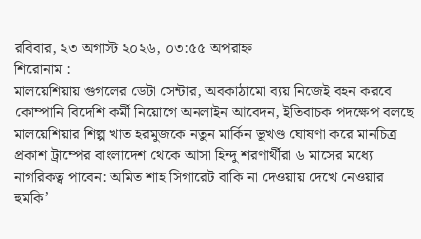রবিবার, ২৩ অগাস্ট ২০২৬, ০৩:৫৫ অপরাহ্ন
শিরোনাম :
মালয়েশিয়ায় গুগলের ডেটা সেন্টার, অবকাঠামো ব্যয় নিজেই বহন করবে কোম্পানি বিদেশি কর্মী নিয়োগে অনলাইন আবেদন, ইতিবাচক পদক্ষেপ বলছে মালয়েশিয়ার শিল্প খাত হরমুজকে নতুন মার্কিন ভূখণ্ড ঘোষণা করে মানচিত্র প্রকাশ ট্রাম্পের বাংলাদেশ থেকে আসা হিন্দু শরণার্থীরা ৬ মাসের মধ্যে নাগরিকত্ব পাবেন: অমিত শাহ সিগারেট বাকি না দেওয়ায় দেখে নেওয়ার হুমকি’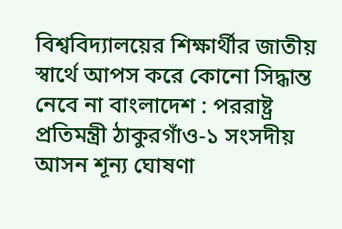বিশ্ববিদ্যালয়ের শিক্ষার্থীর জাতীয় স্বার্থে আপস করে কোনো সিদ্ধান্ত নেবে না বাংলাদেশ : পররাষ্ট্র প্রতিমন্ত্রী ঠাকুরগাঁও-১ সংসদীয় আসন শূন্য ঘোষণা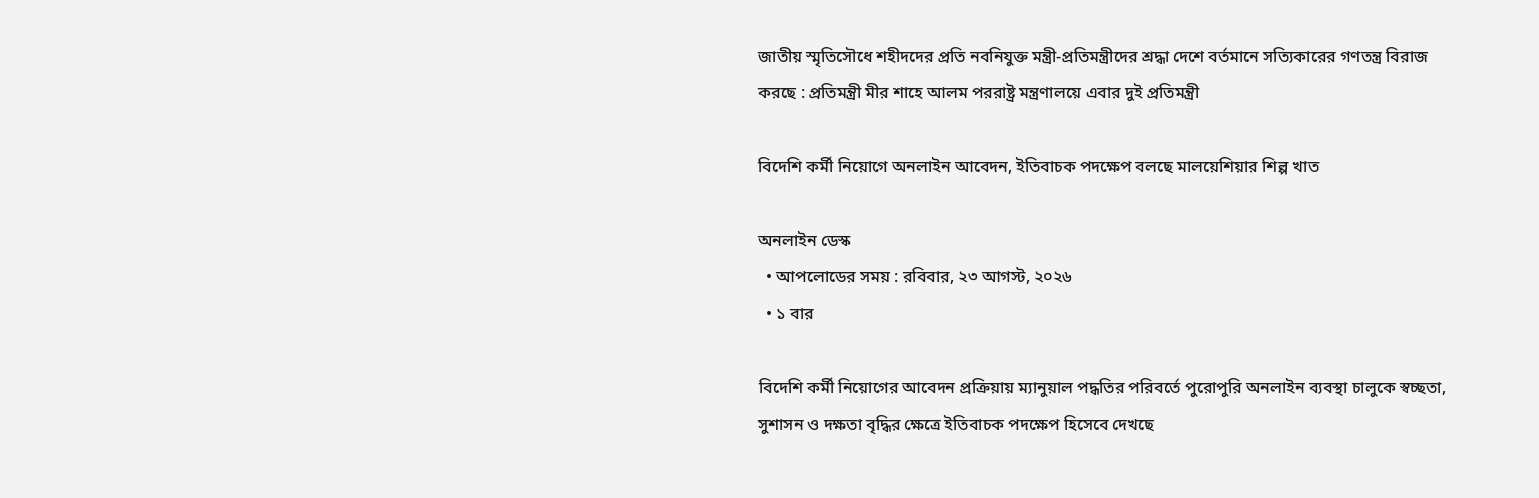জাতীয় স্মৃতিসৌধে শহীদদের প্রতি নবনিযুক্ত মন্ত্রী-প্রতিমন্ত্রীদের শ্রদ্ধা দেশে বর্তমানে সত্যিকারের গণতন্ত্র বিরাজ করছে : প্রতিমন্ত্রী মীর শাহে আলম পররাষ্ট্র মন্ত্রণালয়ে এবার দুই প্রতিমন্ত্রী

বিদেশি কর্মী নিয়োগে অনলাইন আবেদন, ইতিবাচক পদক্ষেপ বলছে মালয়েশিয়ার শিল্প খাত

অনলাইন ডেস্ক
  • আপলোডের সময় : রবিবার, ২৩ আগস্ট, ২০২৬
  • ১ বার

বিদেশি কর্মী নিয়োগের আবেদন প্রক্রিয়ায় ম্যানুয়াল পদ্ধতির পরিবর্তে পুরোপুরি অনলাইন ব্যবস্থা চালুকে স্বচ্ছতা, সুশাসন ও দক্ষতা বৃদ্ধির ক্ষেত্রে ইতিবাচক পদক্ষেপ হিসেবে দেখছে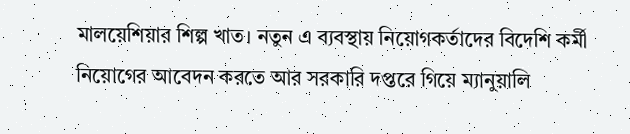মালয়েশিয়ার শিল্প খাত। নতুন এ ব্যবস্থায় নিয়োগকর্তাদের বিদেশি কর্মী নিয়োগের আবেদন করতে আর সরকারি দপ্তরে গিয়ে ম্যানুয়ালি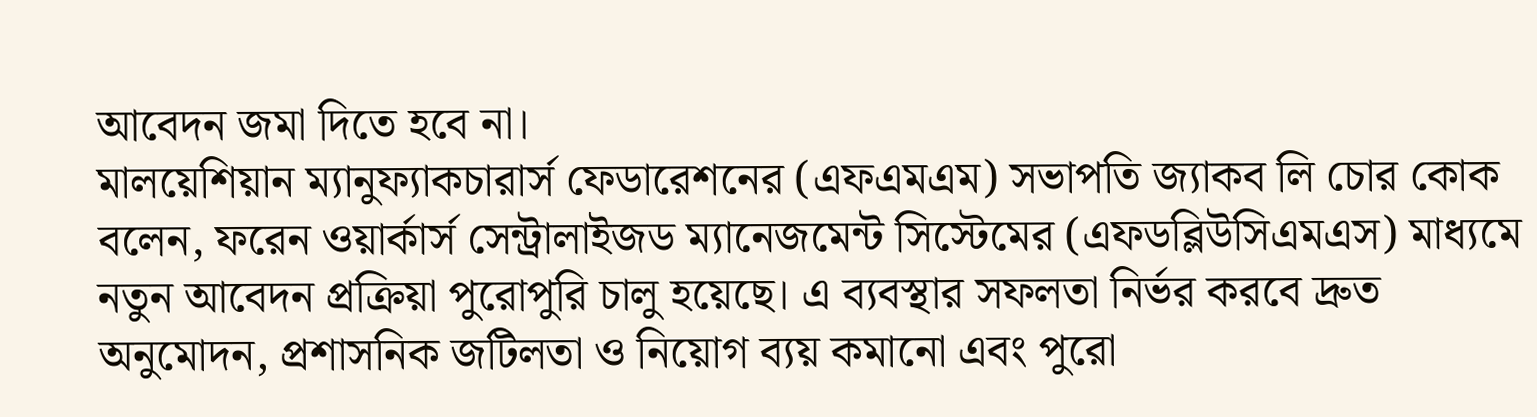আবেদন জমা দিতে হবে না।
মালয়েশিয়ান ম্যানুফ্যাকচারার্স ফেডারেশনের (এফএমএম) সভাপতি জ্যাকব লি চোর কোক বলেন, ফরেন ওয়ার্কার্স সেন্ট্রালাইজড ম্যানেজমেন্ট সিস্টেমের (এফডব্লিউসিএমএস) মাধ্যমে নতুন আবেদন প্রক্রিয়া পুরোপুরি চালু হয়েছে। এ ব্যবস্থার সফলতা নির্ভর করবে দ্রুত অনুমোদন, প্রশাসনিক জটিলতা ও নিয়োগ ব্যয় কমানো এবং পুরো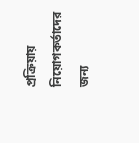প্রক্রিয়ায় নিয়োগকর্তাদের জন্য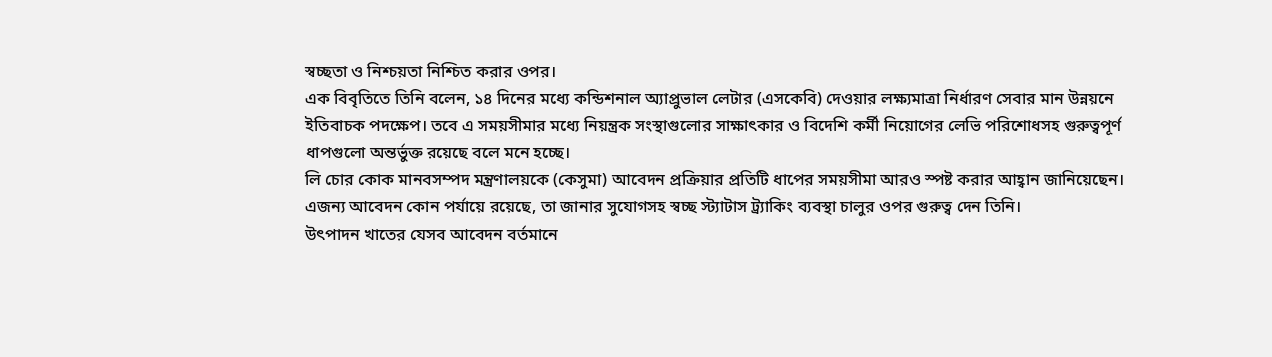স্বচ্ছতা ও নিশ্চয়তা নিশ্চিত করার ওপর।
এক বিবৃতিতে তিনি বলেন, ১৪ দিনের মধ্যে কন্ডিশনাল অ্যাপ্রুভাল লেটার (এসকেবি) দেওয়ার লক্ষ্যমাত্রা নির্ধারণ সেবার মান উন্নয়নে ইতিবাচক পদক্ষেপ। তবে এ সময়সীমার মধ্যে নিয়ন্ত্রক সংস্থাগুলোর সাক্ষাৎকার ও বিদেশি কর্মী নিয়োগের লেভি পরিশোধসহ গুরুত্বপূর্ণ ধাপগুলো অন্তর্ভুক্ত রয়েছে বলে মনে হচ্ছে।
লি চোর কোক মানবসম্পদ মন্ত্রণালয়কে (কেসুমা) আবেদন প্রক্রিয়ার প্রতিটি ধাপের সময়সীমা আরও স্পষ্ট করার আহ্বান জানিয়েছেন। এজন্য আবেদন কোন পর্যায়ে রয়েছে, তা জানার সুযোগসহ স্বচ্ছ স্ট্যাটাস ট্র্যাকিং ব্যবস্থা চালুর ওপর গুরুত্ব দেন তিনি।
উৎপাদন খাতের যেসব আবেদন বর্তমানে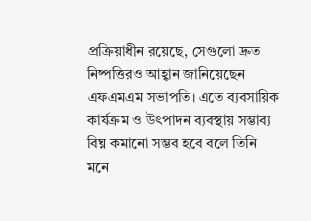প্রক্রিয়াধীন রয়েছে, সেগুলো দ্রুত নিষ্পত্তিরও আহ্বান জানিয়েছেন এফএমএম সভাপতি। এতে ব্যবসায়িক কার্যক্রম ও উৎপাদন ব্যবস্থায় সম্ভাব্য বিঘ্ন কমানো সম্ভব হবে বলে তিনি মনে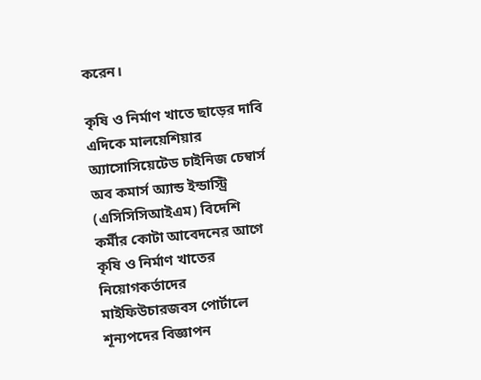করেন।

কৃষি ও নির্মাণ খাতে ছাড়ের দাবি
এদিকে মালয়েশিয়ার অ্যাসোসিয়েটেড চাইনিজ চেম্বার্স অব কমার্স অ্যান্ড ইন্ডাস্ট্রি (এসিসিসিআইএম) বিদেশি কর্মীর কোটা আবেদনের আগে কৃষি ও নির্মাণ খাতের নিয়োগকর্তাদের মাইফিউচারজবস পোর্টালে শূন্যপদের বিজ্ঞাপন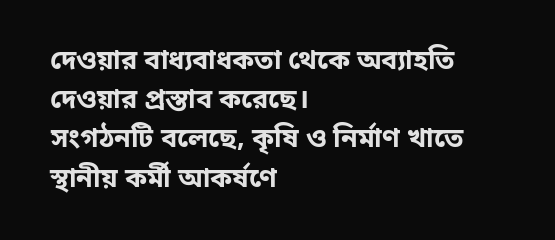দেওয়ার বাধ্যবাধকতা থেকে অব্যাহতি দেওয়ার প্রস্তাব করেছে।
সংগঠনটি বলেছে, কৃষি ও নির্মাণ খাতে স্থানীয় কর্মী আকর্ষণে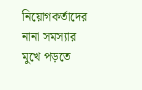নিয়োগকর্তাদের নানা সমস্যার মুখে পড়তে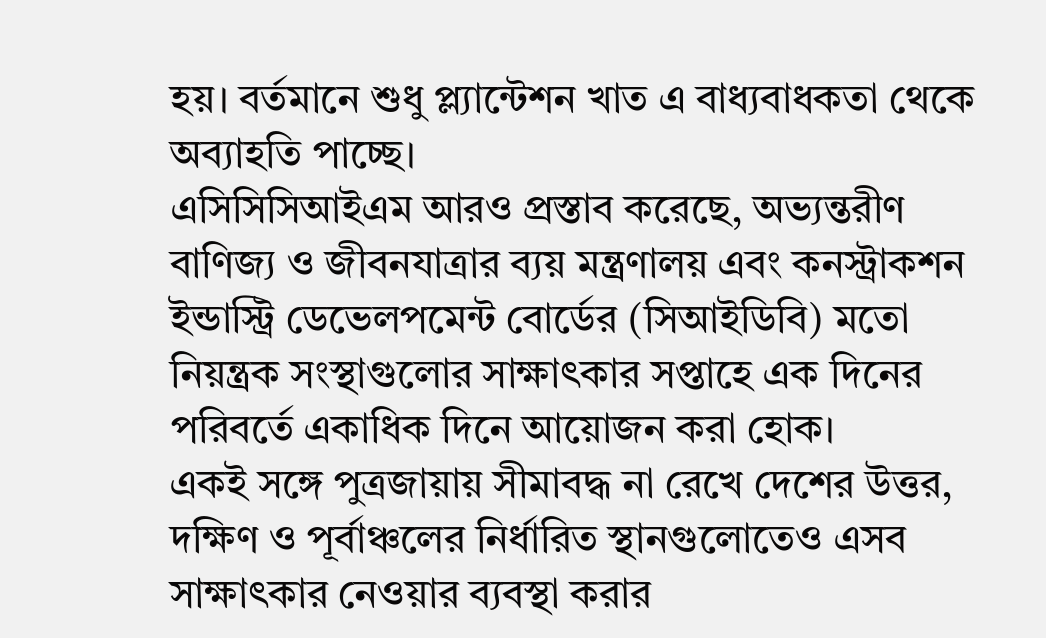হয়। বর্তমানে শুধু প্ল্যান্টেশন খাত এ বাধ্যবাধকতা থেকে অব্যাহতি পাচ্ছে।
এসিসিসিআইএম আরও প্রস্তাব করেছে, অভ্যন্তরীণ বাণিজ্য ও জীবনযাত্রার ব্যয় মন্ত্রণালয় এবং কনস্ট্রাকশন ইন্ডাস্ট্রি ডেভেলপমেন্ট বোর্ডের (সিআইডিবি) মতো নিয়ন্ত্রক সংস্থাগুলোর সাক্ষাৎকার সপ্তাহে এক দিনের পরিবর্তে একাধিক দিনে আয়োজন করা হোক।
একই সঙ্গে পুত্রজায়ায় সীমাবদ্ধ না রেখে দেশের উত্তর, দক্ষিণ ও পূর্বাঞ্চলের নির্ধারিত স্থানগুলোতেও এসব সাক্ষাৎকার নেওয়ার ব্যবস্থা করার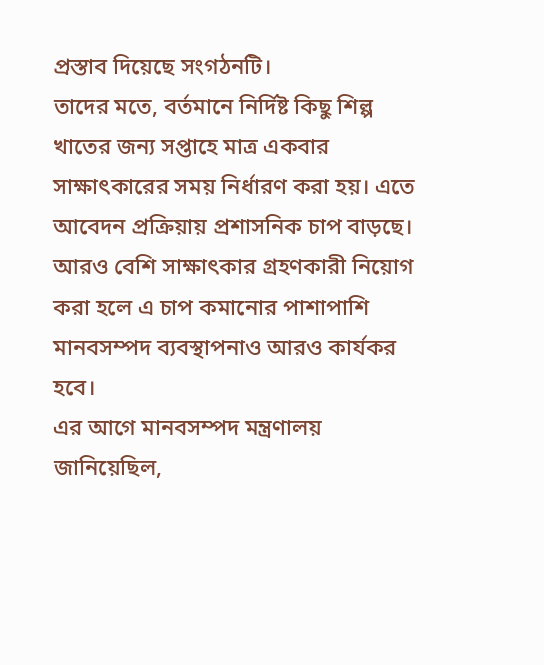প্রস্তাব দিয়েছে সংগঠনটি।
তাদের মতে, বর্তমানে নির্দিষ্ট কিছু শিল্প খাতের জন্য সপ্তাহে মাত্র একবার সাক্ষাৎকারের সময় নির্ধারণ করা হয়। এতে আবেদন প্রক্রিয়ায় প্রশাসনিক চাপ বাড়ছে। আরও বেশি সাক্ষাৎকার গ্রহণকারী নিয়োগ করা হলে এ চাপ কমানোর পাশাপাশি মানবসম্পদ ব্যবস্থাপনাও আরও কার্যকর হবে।
এর আগে মানবসম্পদ মন্ত্রণালয় জানিয়েছিল,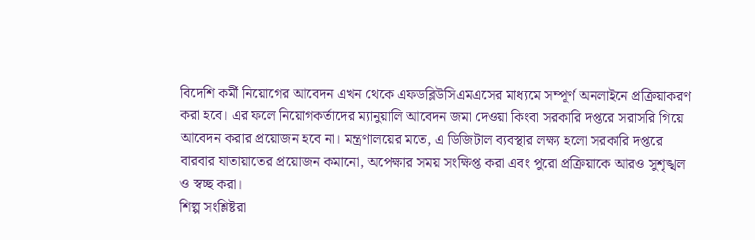বিদেশি কর্মী নিয়োগের আবেদন এখন থেকে এফডব্লিউসিএমএসের মাধ্যমে সম্পূর্ণ অনলাইনে প্রক্রিয়াকরণ করা হবে। এর ফলে নিয়োগকর্তাদের ম্যানুয়ালি আবেদন জমা দেওয়া কিংবা সরকারি দপ্তরে সরাসরি গিয়ে আবেদন করার প্রয়োজন হবে না। মন্ত্রণালয়ের মতে, এ ডিজিটাল ব্যবস্থার লক্ষ্য হলো সরকারি দপ্তরে বারবার যাতায়াতের প্রয়োজন কমানো, অপেক্ষার সময় সংক্ষিপ্ত করা এবং পুরো প্রক্রিয়াকে আরও সুশৃঙ্খল ও স্বচ্ছ করা।
শিল্প সংশ্লিষ্টরা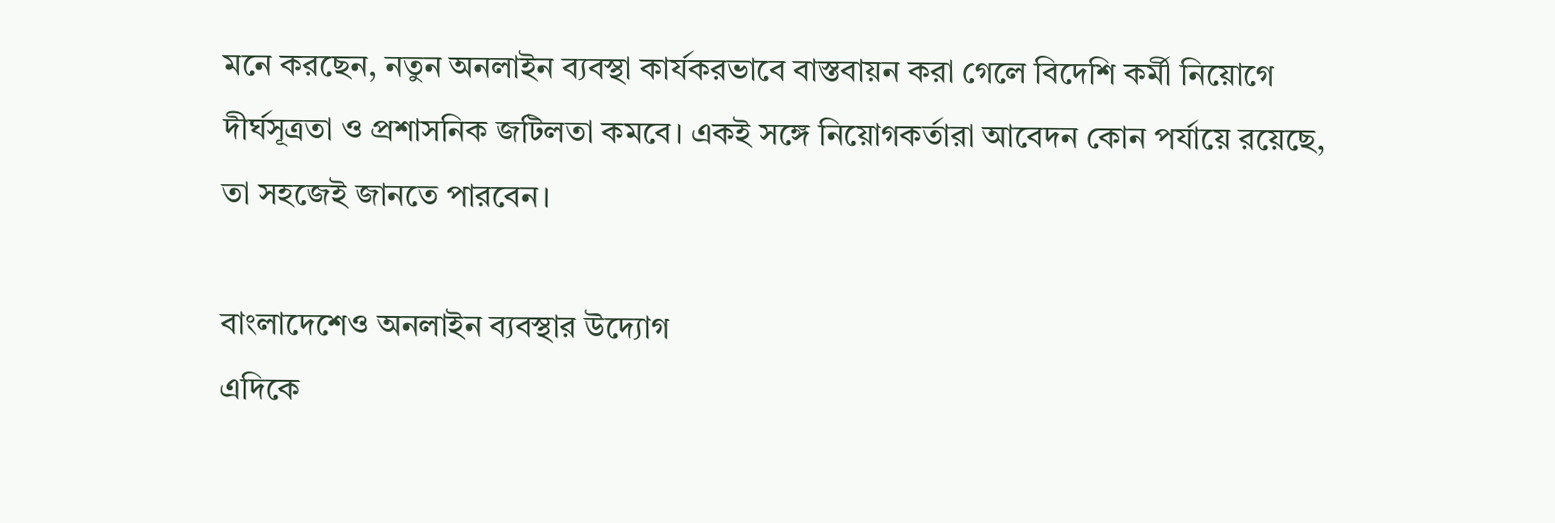মনে করছেন, নতুন অনলাইন ব্যবস্থা কার্যকরভাবে বাস্তবায়ন করা গেলে বিদেশি কর্মী নিয়োগে দীর্ঘসূত্রতা ও প্রশাসনিক জটিলতা কমবে। একই সঙ্গে নিয়োগকর্তারা আবেদন কোন পর্যায়ে রয়েছে, তা সহজেই জানতে পারবেন।

বাংলাদেশেও অনলাইন ব্যবস্থার উদ্যোগ
এদিকে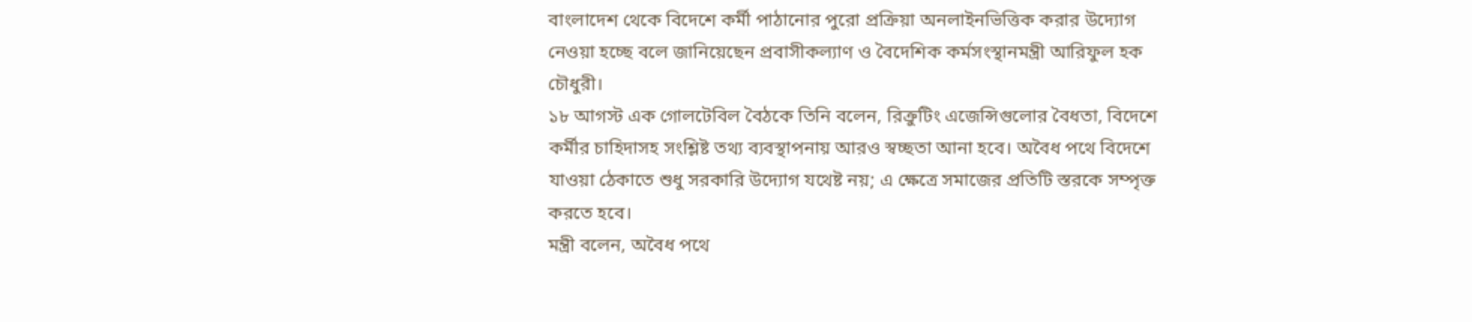বাংলাদেশ থেকে বিদেশে কর্মী পাঠানোর পুরো প্রক্রিয়া অনলাইনভিত্তিক করার উদ্যোগ নেওয়া হচ্ছে বলে জানিয়েছেন প্রবাসীকল্যাণ ও বৈদেশিক কর্মসংস্থানমন্ত্রী আরিফুল হক চৌধুরী।
১৮ আগস্ট এক গোলটেবিল বৈঠকে তিনি বলেন, রিক্রুটিং এজেন্সিগুলোর বৈধতা, বিদেশে কর্মীর চাহিদাসহ সংশ্লিষ্ট তথ্য ব্যবস্থাপনায় আরও স্বচ্ছতা আনা হবে। অবৈধ পথে বিদেশে যাওয়া ঠেকাতে শুধু সরকারি উদ্যোগ যথেষ্ট নয়; এ ক্ষেত্রে সমাজের প্রতিটি স্তরকে সম্পৃক্ত করতে হবে।
মন্ত্রী বলেন, অবৈধ পথে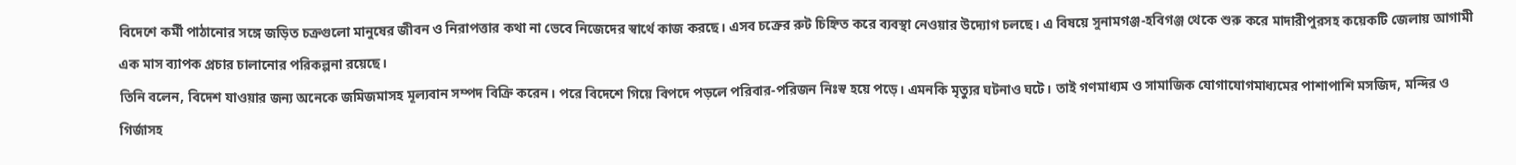বিদেশে কর্মী পাঠানোর সঙ্গে জড়িত চক্রগুলো মানুষের জীবন ও নিরাপত্তার কথা না ভেবে নিজেদের স্বার্থে কাজ করছে। এসব চক্রের রুট চিহ্নিত করে ব্যবস্থা নেওয়ার উদ্যোগ চলছে। এ বিষয়ে সুনামগঞ্জ-হবিগঞ্জ থেকে শুরু করে মাদারীপুরসহ কয়েকটি জেলায় আগামী এক মাস ব্যাপক প্রচার চালানোর পরিকল্পনা রয়েছে।
তিনি বলেন, বিদেশ যাওয়ার জন্য অনেকে জমিজমাসহ মূল্যবান সম্পদ বিক্রি করেন। পরে বিদেশে গিয়ে বিপদে পড়লে পরিবার-পরিজন নিঃস্ব হয়ে পড়ে। এমনকি মৃত্যুর ঘটনাও ঘটে। তাই গণমাধ্যম ও সামাজিক যোগাযোগমাধ্যমের পাশাপাশি মসজিদ, মন্দির ও গির্জাসহ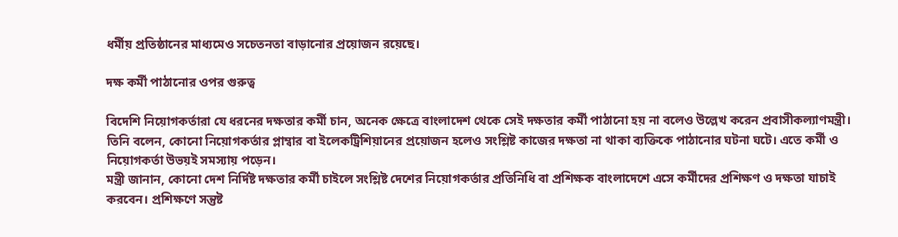ধর্মীয় প্রতিষ্ঠানের মাধ্যমেও সচেতনতা বাড়ানোর প্রয়োজন রয়েছে।

দক্ষ কর্মী পাঠানোর ওপর গুরুত্ব

বিদেশি নিয়োগকর্তারা যে ধরনের দক্ষতার কর্মী চান, অনেক ক্ষেত্রে বাংলাদেশ থেকে সেই দক্ষতার কর্মী পাঠানো হয় না বলেও উল্লেখ করেন প্রবাসীকল্যাণমন্ত্রী।
তিনি বলেন, কোনো নিয়োগকর্তার প্লাম্বার বা ইলেকট্রিশিয়ানের প্রয়োজন হলেও সংশ্লিষ্ট কাজের দক্ষতা না থাকা ব্যক্তিকে পাঠানোর ঘটনা ঘটে। এতে কর্মী ও নিয়োগকর্তা উভয়ই সমস্যায় পড়েন।
মন্ত্রী জানান, কোনো দেশ নির্দিষ্ট দক্ষতার কর্মী চাইলে সংশ্লিষ্ট দেশের নিয়োগকর্তার প্রতিনিধি বা প্রশিক্ষক বাংলাদেশে এসে কর্মীদের প্রশিক্ষণ ও দক্ষতা যাচাই করবেন। প্রশিক্ষণে সন্তুষ্ট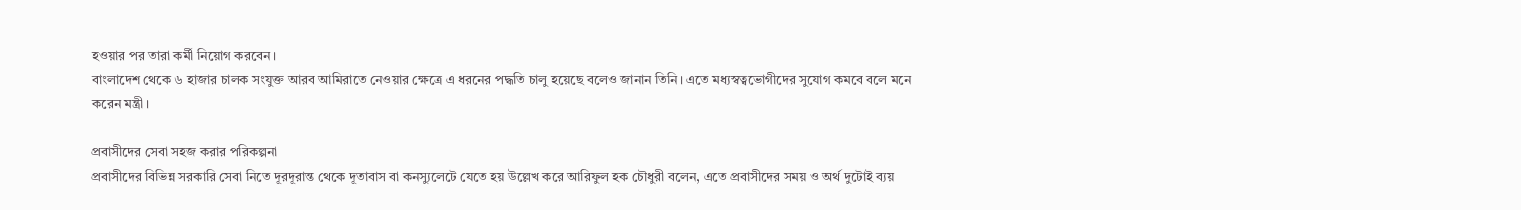হওয়ার পর তারা কর্মী নিয়োগ করবেন।
বাংলাদেশ থেকে ৬ হাজার চালক সংযুক্ত আরব আমিরাতে নেওয়ার ক্ষেত্রে এ ধরনের পদ্ধতি চালু হয়েছে বলেও জানান তিনি। এতে মধ্যস্বত্বভোগীদের সুযোগ কমবে বলে মনে করেন মন্ত্রী।

প্রবাসীদের সেবা সহজ করার পরিকল্পনা
প্রবাসীদের বিভিন্ন সরকারি সেবা নিতে দূরদূরান্ত থেকে দূতাবাস বা কনস্যুলেটে যেতে হয় উল্লেখ করে আরিফুল হক চৌধুরী বলেন, এতে প্রবাসীদের সময় ও অর্থ দুটোই ব্যয়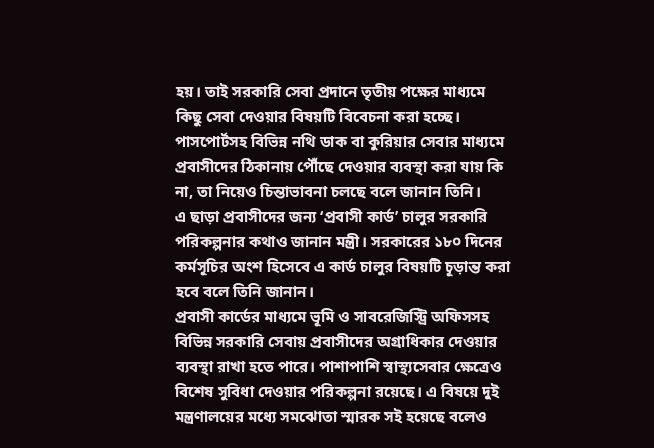হয়। তাই সরকারি সেবা প্রদানে তৃতীয় পক্ষের মাধ্যমে কিছু সেবা দেওয়ার বিষয়টি বিবেচনা করা হচ্ছে।
পাসপোর্টসহ বিভিন্ন নথি ডাক বা কুরিয়ার সেবার মাধ্যমে প্রবাসীদের ঠিকানায় পৌঁছে দেওয়ার ব্যবস্থা করা যায় কি না, তা নিয়েও চিন্তাভাবনা চলছে বলে জানান তিনি।
এ ছাড়া প্রবাসীদের জন্য ‘প্রবাসী কার্ড’ চালুর সরকারি পরিকল্পনার কথাও জানান মন্ত্রী। সরকারের ১৮০ দিনের কর্মসূচির অংশ হিসেবে এ কার্ড চালুর বিষয়টি চূড়ান্ত করা হবে বলে তিনি জানান।
প্রবাসী কার্ডের মাধ্যমে ভূমি ও সাবরেজিস্ট্রি অফিসসহ বিভিন্ন সরকারি সেবায় প্রবাসীদের অগ্রাধিকার দেওয়ার ব্যবস্থা রাখা হতে পারে। পাশাপাশি স্বাস্থ্যসেবার ক্ষেত্রেও বিশেষ সুবিধা দেওয়ার পরিকল্পনা রয়েছে। এ বিষয়ে দুই মন্ত্রণালয়ের মধ্যে সমঝোতা স্মারক সই হয়েছে বলেও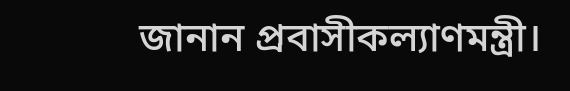জানান প্রবাসীকল্যাণমন্ত্রী।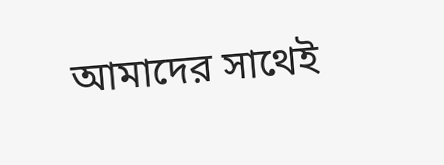আমাদের সাথেই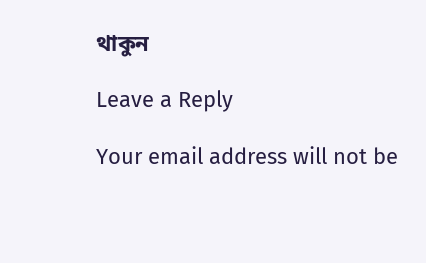থাকুন

Leave a Reply

Your email address will not be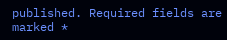published. Required fields are marked *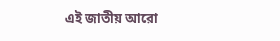এই জাতীয় আরো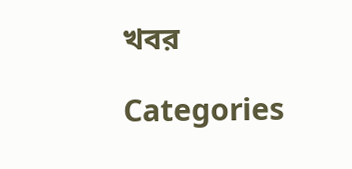খবর

Categories